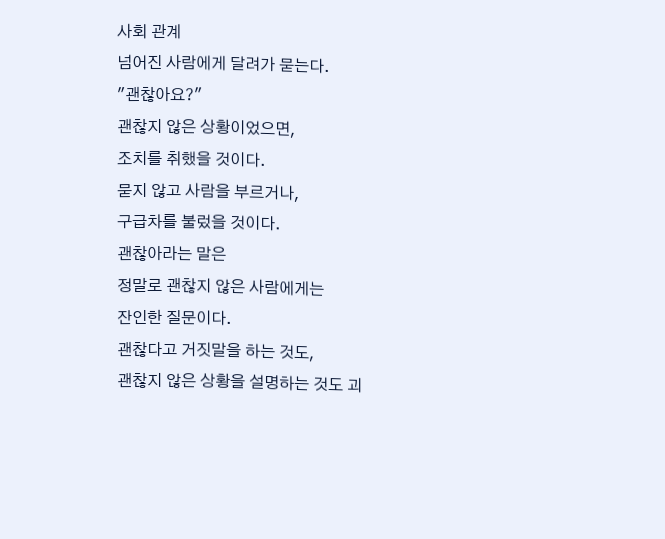사회 관계
넘어진 사람에게 달려가 묻는다.
"괜찮아요?"
괜찮지 않은 상황이었으면,
조치를 취했을 것이다.
묻지 않고 사람을 부르거나,
구급차를 불렀을 것이다.
괜찮아라는 말은
정말로 괜찮지 않은 사람에게는
잔인한 질문이다.
괜찮다고 거짓말을 하는 것도,
괜찮지 않은 상황을 설명하는 것도 괴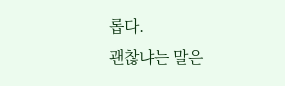롭다.
괜찮냐는 말은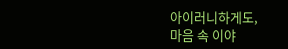아이러니하게도,
마음 속 이야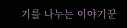기를 나누는 이야기꾼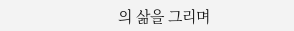의 삶을 그리며